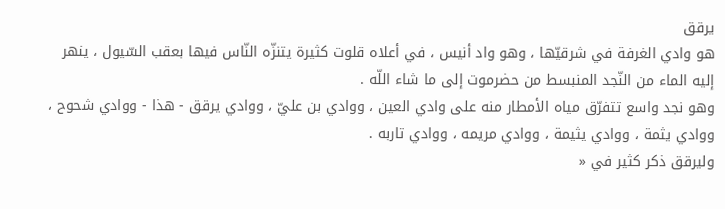يرقق
هو وادي الغرفة في شرقيّها ، وهو واد أنيس ، في أعلاه قلوت كثيرة يتنزّه النّاس فيها بعقب السّيول ، ينهر إليه الماء من النّجد المنبسط من حضرموت إلى ما شاء اللّه .
وهو نجد واسع تتفرّق مياه الأمطار منه على وادي العين ، ووادي بن عليّ ، ووادي يرقق - هذا - ووادي شحوح ، ووادي يثمة ، ووادي يثيمة ، ووادي مريمه ، ووادي تاربه .
وليرقق ذكر كثير في «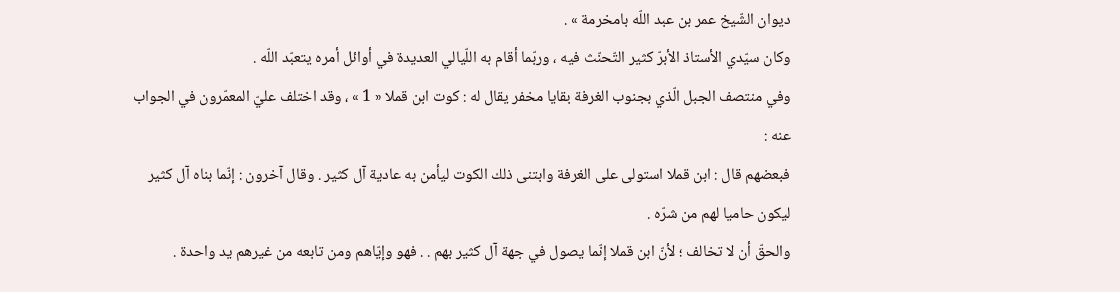ديوان الشّيخ عمر بن عبد اللّه بامخرمة » .
وكان سيّدي الأستاذ الأبرّ كثير التّحنّث فيه ، وربّما أقام به اللّيالي العديدة في أوائل أمره يتعبّد اللّه .
وفي منتصف الجبل الّذي بجنوب الغرفة بقايا مخفر يقال له : كوت ابن قملا « 1 » ، وقد اختلف عليّ المعمّرون في الجواب عنه :
فبعضهم قال : ابن قملا استولى على الغرفة وابتنى ذلك الكوت ليأمن به عادية آل كثير . وقال آخرون : إنّما بناه آل كثير ليكون حاميا لهم من شرّه .
والحقّ أن لا تخالف ؛ لأنّ ابن قملا إنّما يصول في جهة آل كثير بهم . . فهو وإيّاهم ومن تابعه من غيرهم يد واحدة .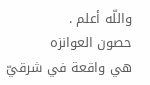واللّه أعلم .
حصون العوانزه
هي واقعة في شرقيّ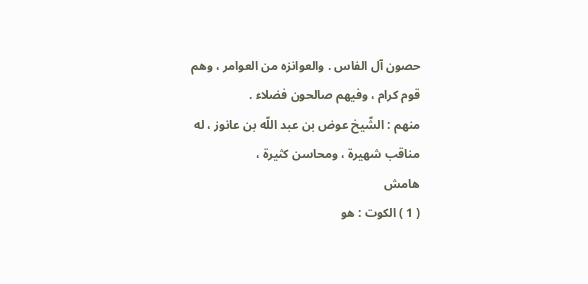حصون آل الفاس . والعوانزه من العوامر ، وهم قوم كرام ، وفيهم صالحون فضلاء .
منهم : الشّيخ عوض بن عبد اللّه بن عانوز ، له مناقب شهيرة ، ومحاسن كثيرة ،
هامش
( 1 ) الكوت : هو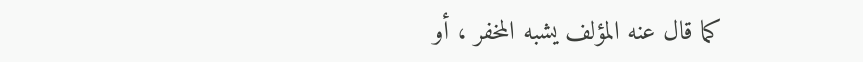كما قال عنه المؤلف يشبه المخفر ، أو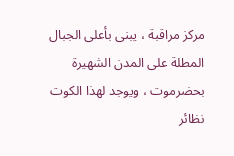مركز مراقبة ، يبنى بأعلى الجبال المطلة على المدن الشهيرة بحضرموت ، ويوجد لهذا الكوت نظائر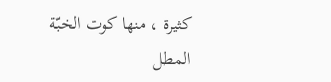كثيرة ، منها كوت الخبّة المطل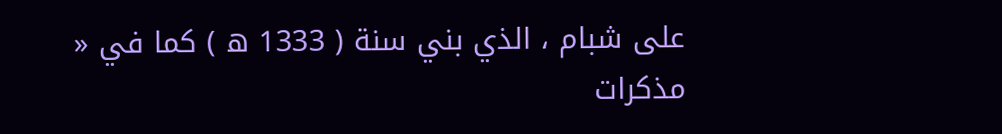على شبام ، الذي بني سنة ( 1333 ه ) كما في « مذكرات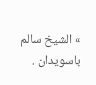» الشيخ سالم باسويدان .